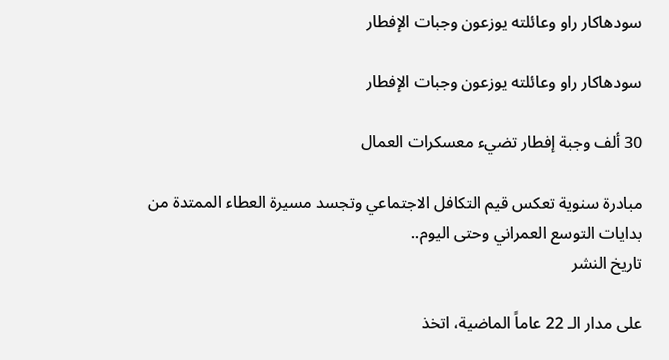سودهاكار راو وعائلته يوزعون وجبات الإفطار

سودهاكار راو وعائلته يوزعون وجبات الإفطار

30 ألف وجبة إفطار تضيء معسكرات العمال

مبادرة سنوية تعكس قيم التكافل الاجتماعي وتجسد مسيرة العطاء الممتدة من بدايات التوسع العمراني وحتى اليوم..
تاريخ النشر

على مدار الـ 22 عاماً الماضية، اتخذ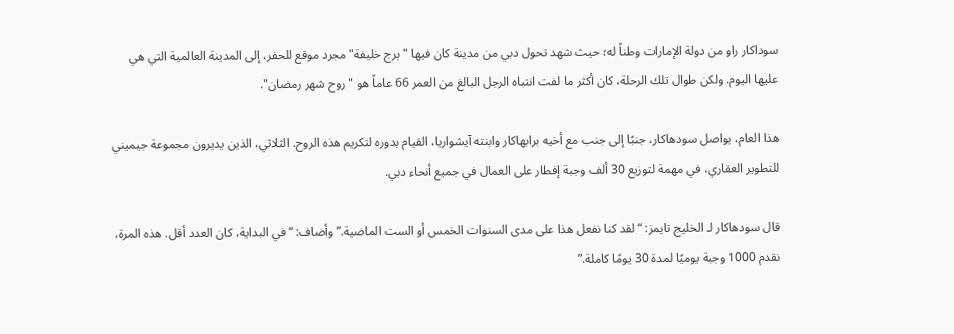سوداكار راو من دولة الإمارات وطناً له؛ حيث شهد تحول دبي من مدينة كان فيها "برج خليفة" مجرد موقع للحفر، إلى المدينة العالمية التي هي عليها اليوم. ولكن طوال تلك الرحلة، كان أكثر ما لفت انتباه الرجل البالغ من العمر 66 عاماً هو "روح شهر رمضان".

هذا العام، يواصل سودهاكار، جنبًا إلى جنب مع أخيه برابهاكار وابنته آيشواريا، القيام بدوره لتكريم هذه الروح. الثلاثي، الذين يديرون مجموعة جيميني للتطوير العقاري، في مهمة لتوزيع 30 ألف وجبة إفطار على العمال في جميع أنحاء دبي.

قال سودهاكار لـ الخليج تايمز: “لقد كنا نفعل هذا على مدى السنوات الخمس أو الست الماضية.” وأضاف: “في البداية، كان العدد أقل. هذه المرة، نقدم 1000 وجبة يوميًا لمدة 30 يومًا كاملة.”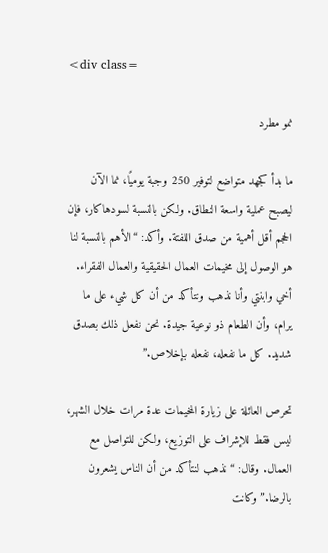<div class=

نمو مطرد

ما بدأ كجهد متواضع لتوفير 250 وجبة يوميًا، نما الآن ليصبح عملية واسعة النطاق. ولكن بالنسبة لسودهاكار، فإن الحجم أقل أهمية من صدق اللفتة. وأكد: “الأهم بالنسبة لنا هو الوصول إلى مخيمات العمال الحقيقية والعمال الفقراء. أخي وابنتي وأنا نذهب ونتأكد من أن كل شيء على ما يرام، وأن الطعام ذو نوعية جيدة. نحن نفعل ذلك بصدق شديد. كل ما نفعله، نفعله بإخلاص.”

تحرص العائلة على زيارة المخيمات عدة مرات خلال الشهر، ليس فقط للإشراف على التوزيع، ولكن للتواصل مع العمال. وقال: “نذهب لنتأكد من أن الناس يشعرون بالرضا.” وكانت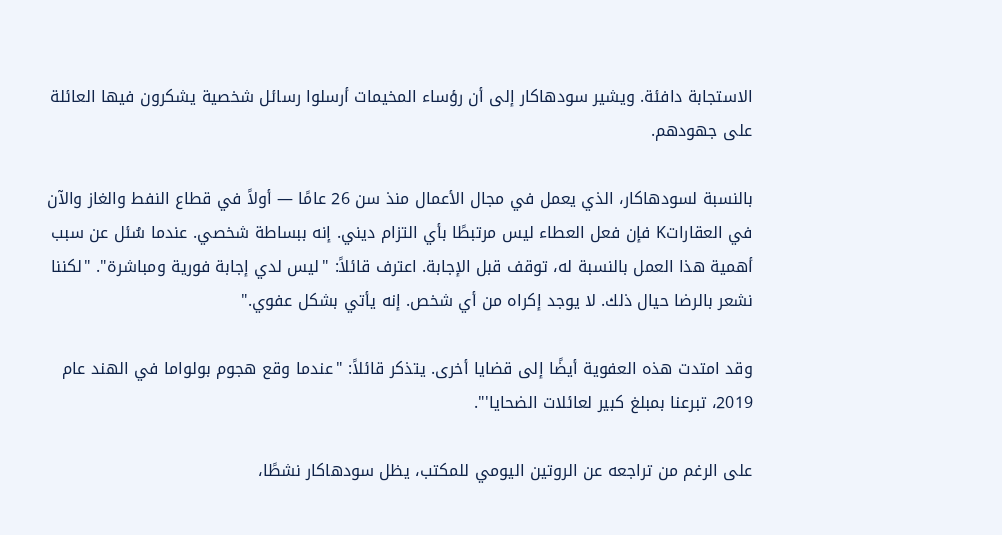الاستجابة دافئة. ويشير سودهاكار إلى أن رؤساء المخيمات أرسلوا رسائل شخصية يشكرون فيها العائلة على جهودهم.

بالنسبة لسودهاكار، الذي يعمل في مجال الأعمال منذ سن 26 عامًا — أولاً في قطاع النفط والغاز والآن في العقاراتK فإن فعل العطاء ليس مرتبطًا بأي التزام ديني. إنه ببساطة شخصي. عندما سُئل عن سبب أهمية هذا العمل بالنسبة له، توقف قبل الإجابة. اعترف قائلاً: "ليس لدي إجابة فورية ومباشرة". "لكننا نشعر بالرضا حيال ذلك. لا يوجد إكراه من أي شخص. إنه يأتي بشكل عفوي."

وقد امتدت هذه العفوية أيضًا إلى قضايا أخرى. يتذكر قائلاً: "عندما وقع هجوم بولواما في الهند عام 2019، تبرعنا بمبلغ كبير لعائلات الضحايا'".

على الرغم من تراجعه عن الروتين اليومي للمكتب، يظل سودهاكار نشطًا،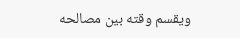ويقسم وقته بين مصالحه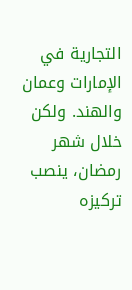التجارية في الإمارات وعمان والهند. ولكن خلال شهر رمضان، ينصب تركيزه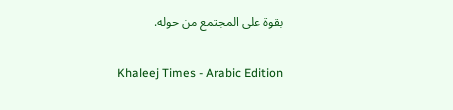بقوة على المجتمع من حوله.

Khaleej Times - Arabic Edition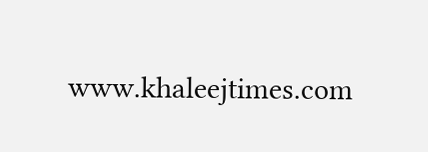www.khaleejtimes.com